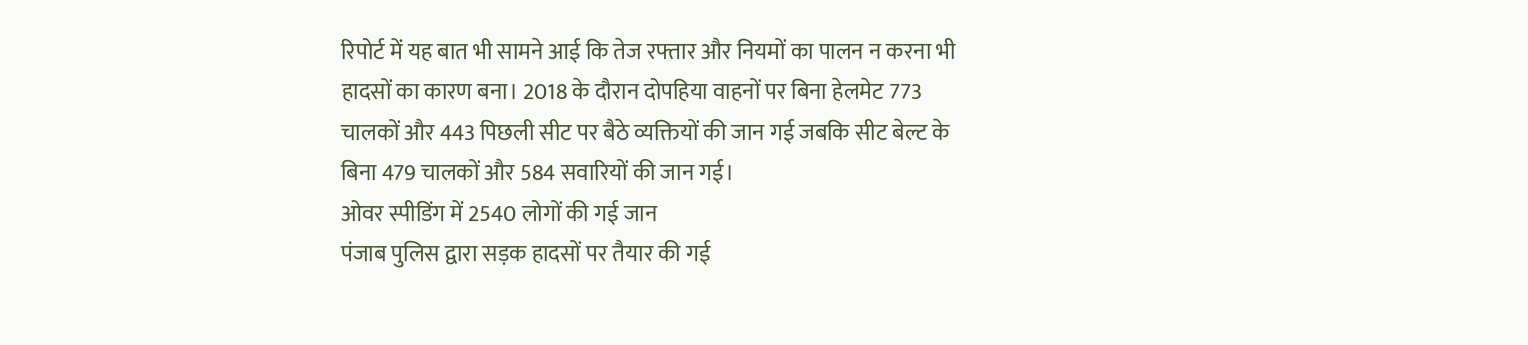रिपोर्ट में यह बात भी सामने आई कि तेज रफ्तार और नियमों का पालन न करना भी हादसों का कारण बना। 2018 के दौरान दोपहिया वाहनों पर बिना हेलमेट 773 चालकों और 443 पिछली सीट पर बैठे व्यक्तियों की जान गई जबकि सीट बेल्ट के बिना 479 चालकों और 584 सवारियों की जान गई।
ओवर स्पीडिंग में 2540 लोगों की गई जान
पंजाब पुलिस द्वारा सड़क हादसों पर तैयार की गई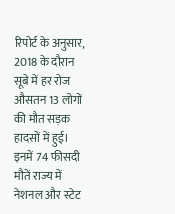रिपोर्ट के अनुसार, 2018 के दौरान सूबे में हर रोज औसतन 13 लोगों की मौत सड़क हादसों में हुई। इनमें 74 फीसदी मौतें राज्य में नेशनल और स्टेट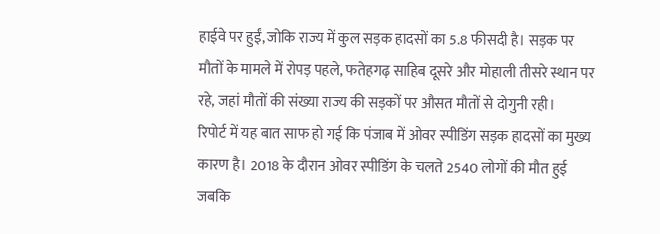हाईवे पर हुईं, जोकि राज्य में कुल सड़क हादसों का 5.8 फीसदी है। सड़क पर मौतों के मामले में रोपड़ पहले, फतेहगढ़ साहिब दूसरे और मोहाली तीसरे स्थान पर रहे, जहां मौतों की संख्या राज्य की सड़कों पर औसत मौतों से दोगुनी रही।
रिपोर्ट में यह बात साफ हो गई कि पंजाब में ओवर स्पीडिंग सड़क हादसों का मुख्य कारण है। 2018 के दौरान ओवर स्पीडिंग के चलते 2540 लोगों की मौत हुई जबकि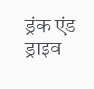ड्रंक एंड ड्राइव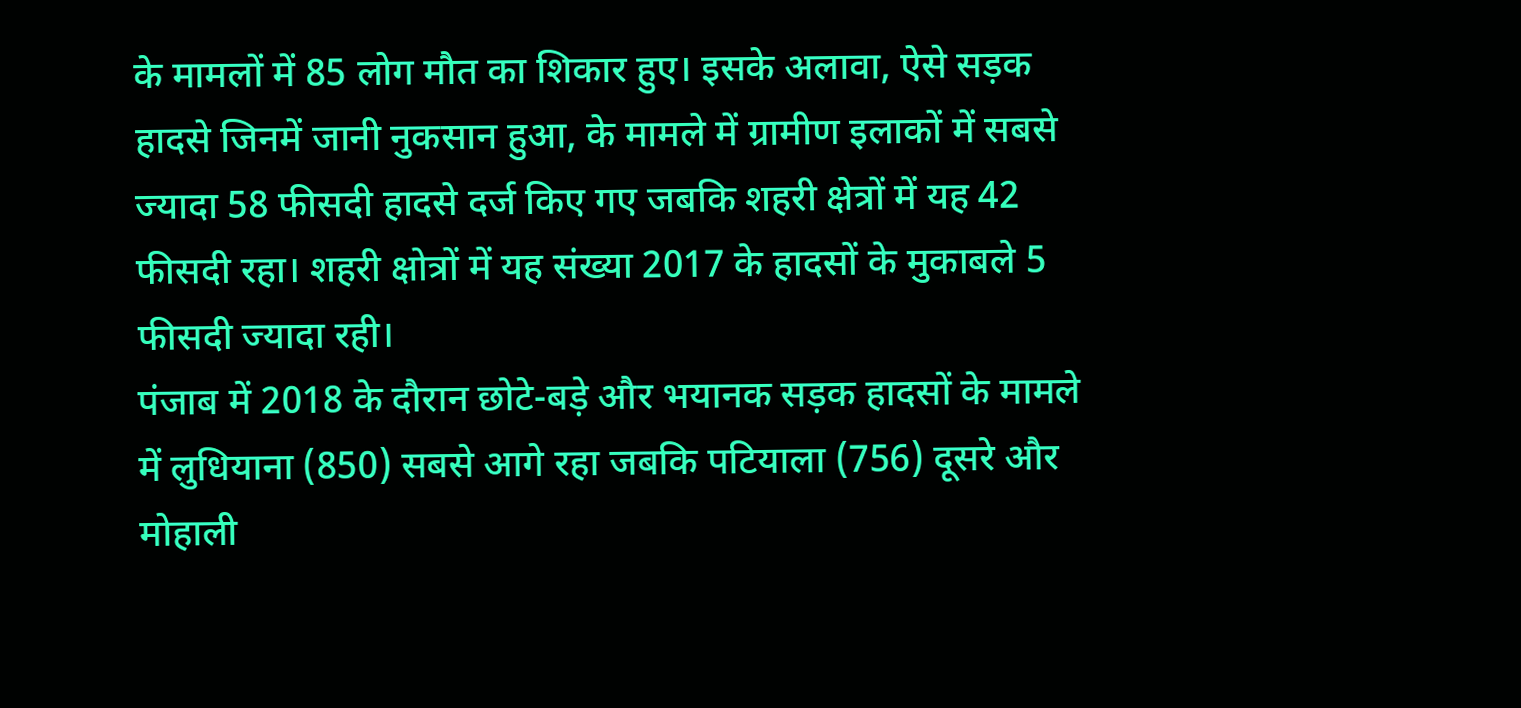के मामलों में 85 लोग मौत का शिकार हुए। इसके अलावा, ऐसे सड़क हादसे जिनमें जानी नुकसान हुआ, के मामले में ग्रामीण इलाकों में सबसे ज्यादा 58 फीसदी हादसे दर्ज किए गए जबकि शहरी क्षेत्रों में यह 42 फीसदी रहा। शहरी क्षोत्रों में यह संख्या 2017 के हादसों के मुकाबले 5 फीसदी ज्यादा रही।
पंजाब में 2018 के दौरान छोटे-बड़े और भयानक सड़क हादसों के मामले में लुधियाना (850) सबसे आगे रहा जबकि पटियाला (756) दूसरे और मोहाली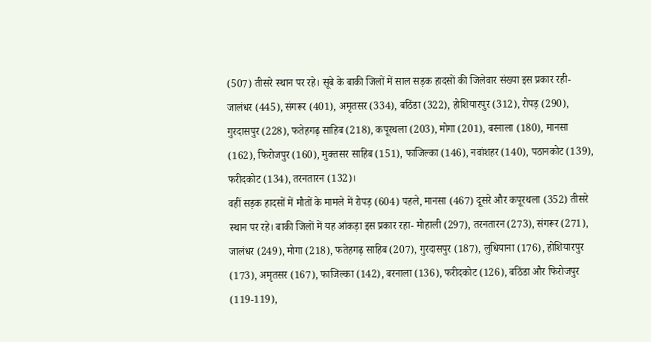(507) तीसरे स्थान पर रहे। सूबे के बाकी जिलों में साल सड़क हादसों की जिलेवार संख्या इस प्रकार रही- जालंधर (445), संगरूर (401), अमृतसर (334), बठिंडा (322), होशियारपुर (312), रोपड़ (290), गुरदासपुर (228), फतेहगढ़ साहिब (218), कपूरथला (203), मोगा (201), बरनाला (180), मानसा (162), फिरोजपुर (160), मुक्तसर साहिब (151), फाजिल्का (146), नवांशहर (140), पठानकोट (139), फरीदकोट (134), तरनतारन (132)।
वहीं सड़क हादसों में मौतों के मामले में रोपड़ (604) पहले, मानसा (467) दूसरे और कपूरथला (352) तीसरे स्थान पर रहे। बाकी जिलों में यह आंकड़ा इस प्रकार रहा- मोहाली (297), तरनतारन (273), संगरूर (271), जालंधर (249), मोगा (218), फतेहगढ़ साहिब (207), गुरदासपुर (187), लुधियाना (176), होशियारपुर (173), अमृतसर (167), फाजिल्का (142), बरनाला (136), फरीदकोट (126), बठिंडा और फिरोजपुर (119-119),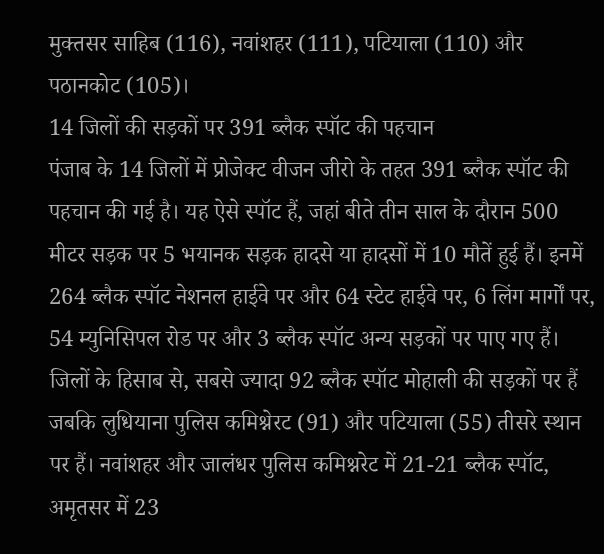मुक्तसर साहिब (116), नवांशहर (111), पटियाला (110) और पठानकोट (105)।
14 जिलों की सड़कों पर 391 ब्लैक स्पॉट की पहचान
पंजाब के 14 जिलों में प्रोजेक्ट वीजन जीरो के तहत 391 ब्लैक स्पॉट की पहचान की गई है। यह ऐसे स्पॉट हैं, जहां बीते तीन साल के दौरान 500 मीटर सड़क पर 5 भयानक सड़क हादसे या हादसों में 10 मौतें हुई हैं। इनमें 264 ब्लैक स्पॉट नेशनल हाईवे पर और 64 स्टेट हाईवे पर, 6 लिंग मार्गों पर, 54 म्युनिसिपल रोड पर और 3 ब्लैक स्पॉट अन्य सड़कों पर पाए गए हैं।
जिलों के हिसाब से, सबसे ज्यादा 92 ब्लैक स्पॉट मोहाली की सड़कों पर हैं जबकि लुधियाना पुलिस कमिश्नेरट (91) और पटियाला (55) तीसरे स्थान पर हैं। नवांशहर और जालंधर पुलिस कमिश्नरेट में 21-21 ब्लैक स्पॉट, अमृतसर में 23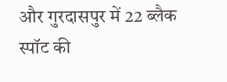और गुरदासपुर में 22 ब्लैक स्पॉट की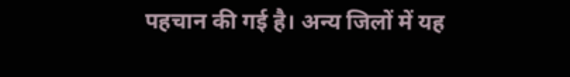पहचान की गई है। अन्य जिलों में यह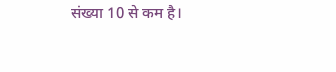संख्या 10 से कम है।